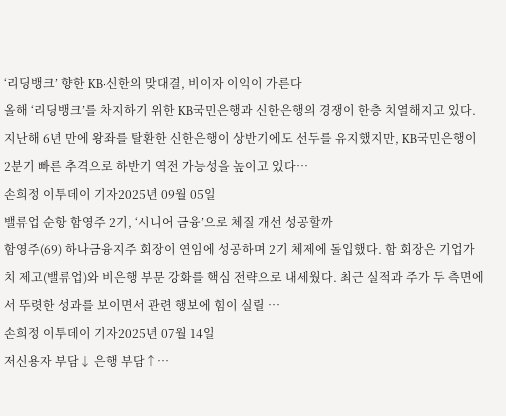‘리딩뱅크’ 향한 KB·신한의 맞대결, 비이자 이익이 가른다
올해 ‘리딩뱅크’를 차지하기 위한 KB국민은행과 신한은행의 경쟁이 한층 치열해지고 있다. 지난해 6년 만에 왕좌를 탈환한 신한은행이 상반기에도 선두를 유지했지만, KB국민은행이 2분기 빠른 추격으로 하반기 역전 가능성을 높이고 있다…
손희정 이투데이 기자2025년 09월 05일
밸류업 순항 함영주 2기, ‘시니어 금융’으로 체질 개선 성공할까
함영주(69) 하나금융지주 회장이 연임에 성공하며 2기 체제에 돌입했다. 함 회장은 기업가치 제고(밸류업)와 비은행 부문 강화를 핵심 전략으로 내세웠다. 최근 실적과 주가 두 측면에서 뚜렷한 성과를 보이면서 관련 행보에 힘이 실릴 …
손희정 이투데이 기자2025년 07월 14일
저신용자 부담↓ 은행 부담↑…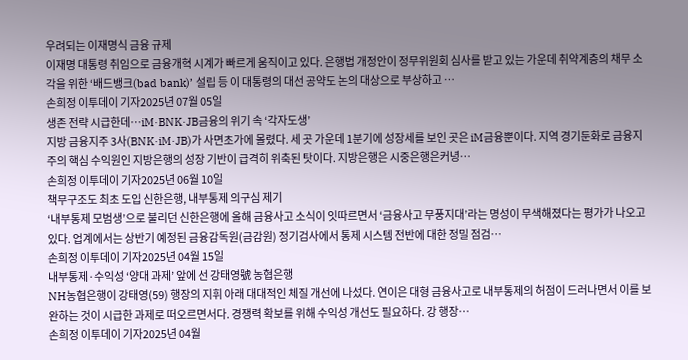우려되는 이재명식 금융 규제
이재명 대통령 취임으로 금융개혁 시계가 빠르게 움직이고 있다. 은행법 개정안이 정무위원회 심사를 받고 있는 가운데 취약계층의 채무 소각을 위한 ‘배드뱅크(bad bank)’ 설립 등 이 대통령의 대선 공약도 논의 대상으로 부상하고 …
손희정 이투데이 기자2025년 07월 05일
생존 전략 시급한데…iM·BNK·JB금융의 위기 속 ‘각자도생’
지방 금융지주 3사(BNK·iM·JB)가 사면초가에 몰렸다. 세 곳 가운데 1분기에 성장세를 보인 곳은 iM금융뿐이다. 지역 경기둔화로 금융지주의 핵심 수익원인 지방은행의 성장 기반이 급격히 위축된 탓이다. 지방은행은 시중은행은커녕…
손희정 이투데이 기자2025년 06월 10일
책무구조도 최초 도입 신한은행, 내부통제 의구심 제기
‘내부통제 모범생’으로 불리던 신한은행에 올해 금융사고 소식이 잇따르면서 ‘금융사고 무풍지대’라는 명성이 무색해졌다는 평가가 나오고 있다. 업계에서는 상반기 예정된 금융감독원(금감원) 정기검사에서 통제 시스템 전반에 대한 정밀 점검…
손희정 이투데이 기자2025년 04월 15일
내부통제·수익성 ‘양대 과제’ 앞에 선 강태영號 농협은행
NH농협은행이 강태영(59) 행장의 지휘 아래 대대적인 체질 개선에 나섰다. 연이은 대형 금융사고로 내부통제의 허점이 드러나면서 이를 보완하는 것이 시급한 과제로 떠오르면서다. 경쟁력 확보를 위해 수익성 개선도 필요하다. 강 행장…
손희정 이투데이 기자2025년 04월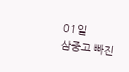01일
삼중고 빠진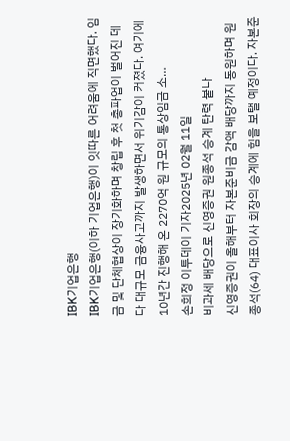IBK기업은행
IBK기업은행(이하 기업은행)이 잇따른 어려움에 직면했다. 임금 및 단체협상이 장기화하며 창립 후 첫 총파업이 벌어진 데다 대규모 금융사고까지 발생하면서 위기감이 커졌다. 여기에 10년간 진행해 온 2270억 원 규모의 통상임금 소…
손희정 이투데이 기자2025년 02월 11일
비과세 배당으로 신영증권 원종석 승계 탄력 붙나
신영증권이 올해부터 자본준비금 감액 배당까지 동원하며 원종석(64) 대표이사 회장의 승계에 힘을 보탤 예정이다. 자본준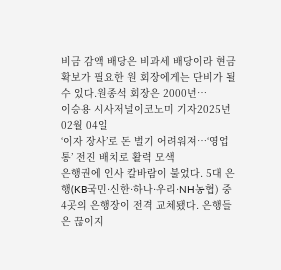비금 감액 배당은 비과세 배당이라 현금 확보가 필요한 원 회장에게는 단비가 될 수 있다.원종석 회장은 2000년…
이승용 시사저널이코노미 기자2025년 02월 04일
‘이자 장사’로 돈 벌기 어려워져…‘영업통’ 전진 배치로 활력 모색
은행권에 인사 칼바람이 불었다. 5대 은행(KB국민·신한·하나·우리·NH농협) 중 4곳의 은행장이 전격 교체됐다. 은행들은 끊이지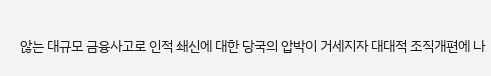않는 대규모 금융사고로 인적 쇄신에 대한 당국의 압박이 거세지자 대대적 조직개편에 나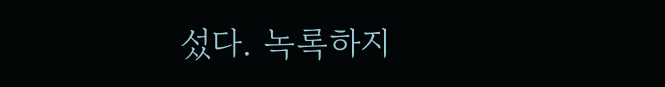섰다. 녹록하지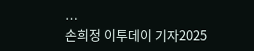…
손희정 이투데이 기자2025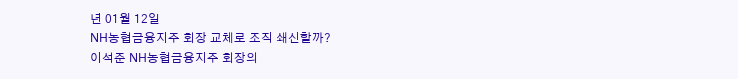년 01월 12일
NH농협금융지주 회장 교체로 조직 쇄신할까?
이석준 NH농협금융지주 회장의